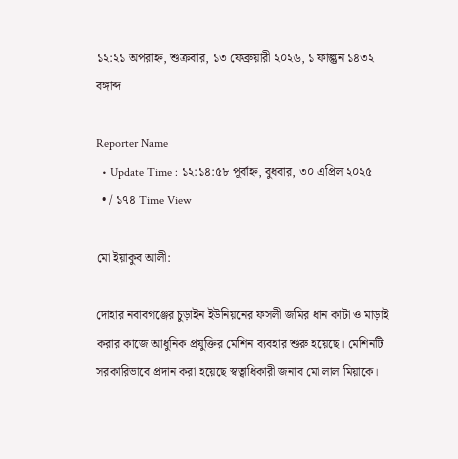১২:২১ অপরাহ্ন, শুক্রবার, ১৩ ফেব্রুয়ারী ২০২৬, ১ ফাল্গুন ১৪৩২ বঙ্গাব্দ

Reporter Name
  • Update Time : ১২:১৪:৫৮ পূর্বাহ্ন, বুধবার, ৩০ এপ্রিল ২০২৫
  • / ১৭৪ Time View

মো ইয়াকুব আলী:

দোহার নবাবগঞ্জের চুড়াইন ইউনিয়নের ফসলী জমির ধান কাটা ও মাড়াই করার কাজে আধুনিক প্রযুক্তির মেশিন ব্যবহার শুরু হয়েছে। মেশিনটি সরকারিভাবে প্রদান করা হয়েছে স্বত্বাধিকারী জনাব মো লাল মিয়াকে।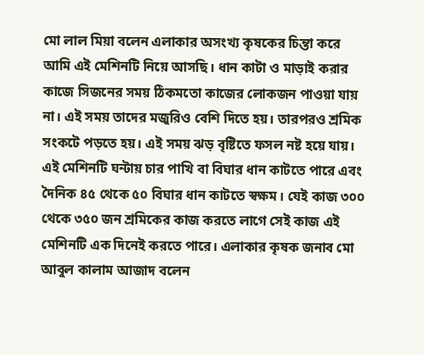মো লাল মিয়া বলেন এলাকার অসংখ্য কৃষকের চিন্তা করে আমি এই মেশিনটি নিয়ে আসছি। ধান কাটা ও মাড়াই করার কাজে সিজনের সময় ঠিকমতো কাজের লোকজন পাওয়া যায় না। এই সময় তাদের মজুরিও বেশি দিতে হয়। তারপরও শ্রমিক সংকটে পড়তে হয়। এই সময় ঝড় বৃষ্টিতে ফসল নষ্ট হয়ে যায়। এই মেশিনটি ঘন্টায় চার পাখি বা বিঘার ধান কাটতে পারে এবং দৈনিক ৪৫ থেকে ৫০ বিঘার ধান কাটতে স্বক্ষম। যেই কাজ ৩০০ থেকে ৩৫০ জন শ্রমিকের কাজ করতে লাগে সেই কাজ এই মেশিনটি এক দিনেই করতে পারে। এলাকার কৃষক জনাব মো আবুল কালাম আজাদ বলেন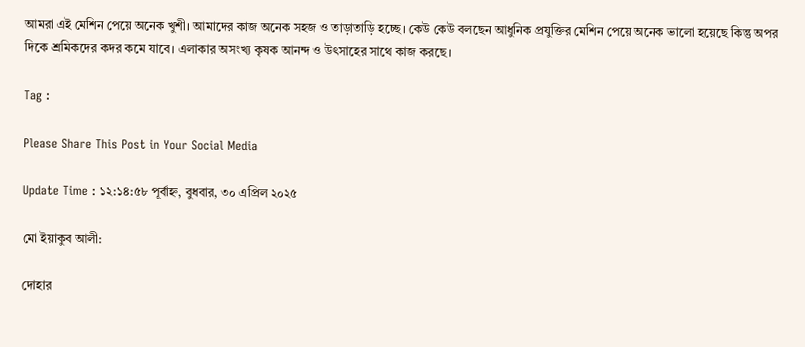আমরা এই মেশিন পেয়ে অনেক খুশী। আমাদের কাজ অনেক সহজ ও তাড়াতাড়ি হচ্ছে। কেউ কেউ বলছেন আধুনিক প্রযুক্তির মেশিন পেয়ে অনেক ভালো হয়েছে কিন্তু অপর দিকে শ্রমিকদের কদর কমে যাবে। এলাকার অসংখ্য কৃষক আনন্দ ও উৎসাহের সাথে কাজ করছে।

Tag :

Please Share This Post in Your Social Media

Update Time : ১২:১৪:৫৮ পূর্বাহ্ন, বুধবার, ৩০ এপ্রিল ২০২৫

মো ইয়াকুব আলী:

দোহার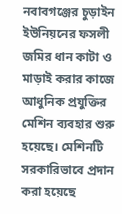নবাবগঞ্জের চুড়াইন ইউনিয়নের ফসলী জমির ধান কাটা ও মাড়াই করার কাজে আধুনিক প্রযুক্তির মেশিন ব্যবহার শুরু হয়েছে। মেশিনটি সরকারিভাবে প্রদান করা হয়েছে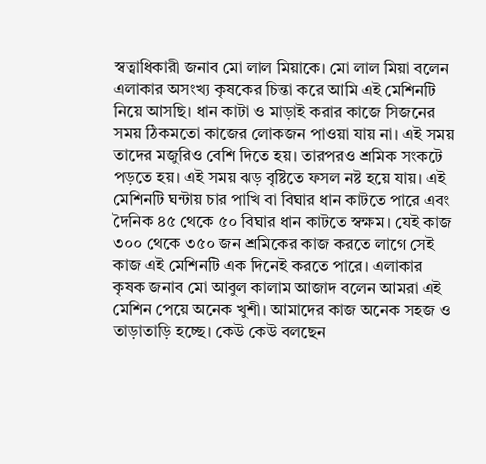স্বত্বাধিকারী জনাব মো লাল মিয়াকে। মো লাল মিয়া বলেন এলাকার অসংখ্য কৃষকের চিন্তা করে আমি এই মেশিনটি নিয়ে আসছি। ধান কাটা ও মাড়াই করার কাজে সিজনের সময় ঠিকমতো কাজের লোকজন পাওয়া যায় না। এই সময় তাদের মজুরিও বেশি দিতে হয়। তারপরও শ্রমিক সংকটে পড়তে হয়। এই সময় ঝড় বৃষ্টিতে ফসল নষ্ট হয়ে যায়। এই মেশিনটি ঘন্টায় চার পাখি বা বিঘার ধান কাটতে পারে এবং দৈনিক ৪৫ থেকে ৫০ বিঘার ধান কাটতে স্বক্ষম। যেই কাজ ৩০০ থেকে ৩৫০ জন শ্রমিকের কাজ করতে লাগে সেই কাজ এই মেশিনটি এক দিনেই করতে পারে। এলাকার কৃষক জনাব মো আবুল কালাম আজাদ বলেন আমরা এই মেশিন পেয়ে অনেক খুশী। আমাদের কাজ অনেক সহজ ও তাড়াতাড়ি হচ্ছে। কেউ কেউ বলছেন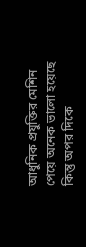আধুনিক প্রযুক্তির মেশিন পেয়ে অনেক ভালো হয়েছে কিন্তু অপর দিকে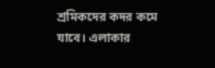শ্রমিকদের কদর কমে যাবে। এলাকার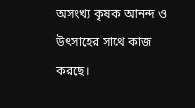অসংখ্য কৃষক আনন্দ ও উৎসাহের সাথে কাজ করছে।